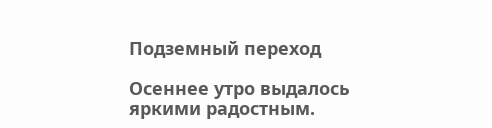Подземный переход

Осеннее утро выдалось яркими радостным.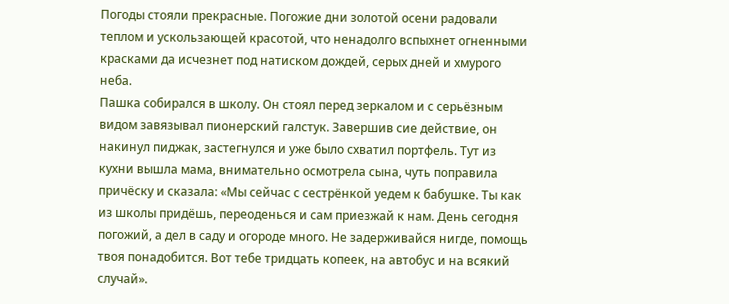Погоды стояли прекрасные. Погожие дни золотой осени радовали теплом и ускользающей красотой, что ненадолго вспыхнет огненными красками да исчезнет под натиском дождей, серых дней и хмурого неба.
Пашка собирался в школу. Он стоял перед зеркалом и с серьёзным видом завязывал пионерский галстук. Завершив сие действие, он накинул пиджак, застегнулся и уже было схватил портфель. Тут из кухни вышла мама, внимательно осмотрела сына, чуть поправила причёску и сказала: «Мы сейчас с сестрёнкой уедем к бабушке. Ты как из школы придёшь, переоденься и сам приезжай к нам. День сегодня погожий, а дел в саду и огороде много. Не задерживайся нигде, помощь твоя понадобится. Вот тебе тридцать копеек, на автобус и на всякий случай».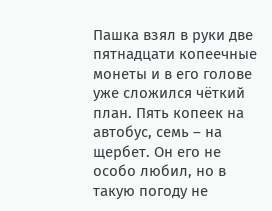Пашка взял в руки две пятнадцати копеечные монеты и в его голове уже сложился чёткий план. Пять копеек на автобус, семь – на щербет. Он его не особо любил, но в такую погоду не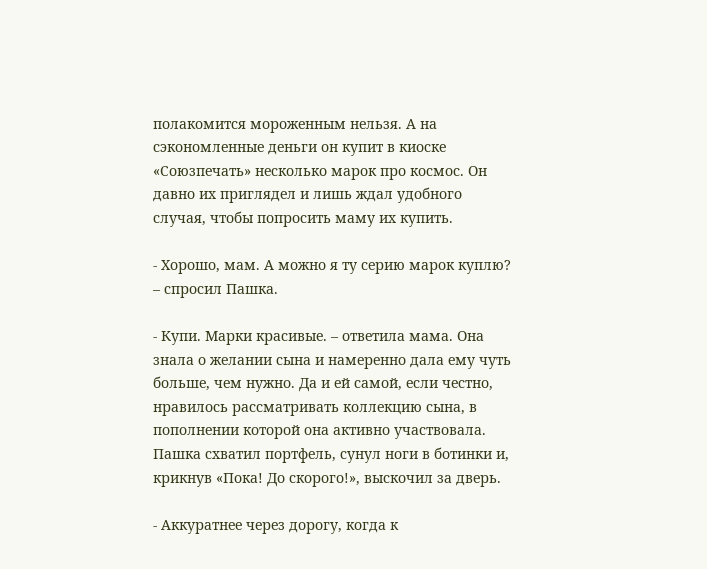полакомится мороженным нельзя. А на сэкономленные деньги он купит в киоске «Союзпечать» несколько марок про космос. Он давно их приглядел и лишь ждал удобного случая, чтобы попросить маму их купить.

- Хорошо, мам. А можно я ту серию марок куплю? – спросил Пашка.

- Купи. Марки красивые. – ответила мама. Она знала о желании сына и намеренно дала ему чуть больше, чем нужно. Да и ей самой, если честно, нравилось рассматривать коллекцию сына, в пополнении которой она активно участвовала.
Пашка схватил портфель, сунул ноги в ботинки и, крикнув «Пока! До скорого!», выскочил за дверь.

- Аккуратнее через дорогу, когда к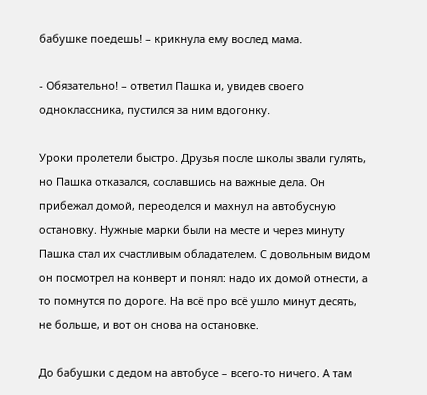бабушке поедешь! – крикнула ему вослед мама.

- Обязательно! – ответил Пашка и, увидев своего одноклассника, пустился за ним вдогонку.

Уроки пролетели быстро. Друзья после школы звали гулять, но Пашка отказался, сославшись на важные дела. Он прибежал домой, переоделся и махнул на автобусную остановку. Нужные марки были на месте и через минуту Пашка стал их счастливым обладателем. С довольным видом он посмотрел на конверт и понял: надо их домой отнести, а то помнутся по дороге. На всё про всё ушло минут десять, не больше, и вот он снова на остановке.

До бабушки с дедом на автобусе – всего-то ничего. А там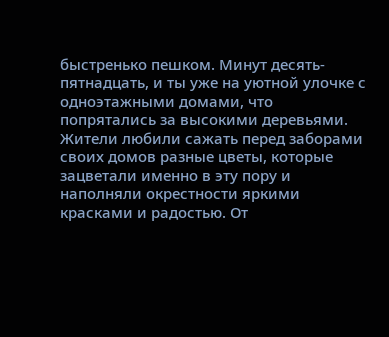быстренько пешком. Минут десять-пятнадцать, и ты уже на уютной улочке с одноэтажными домами, что попрятались за высокими деревьями. Жители любили сажать перед заборами своих домов разные цветы, которые зацветали именно в эту пору и наполняли окрестности яркими красками и радостью. От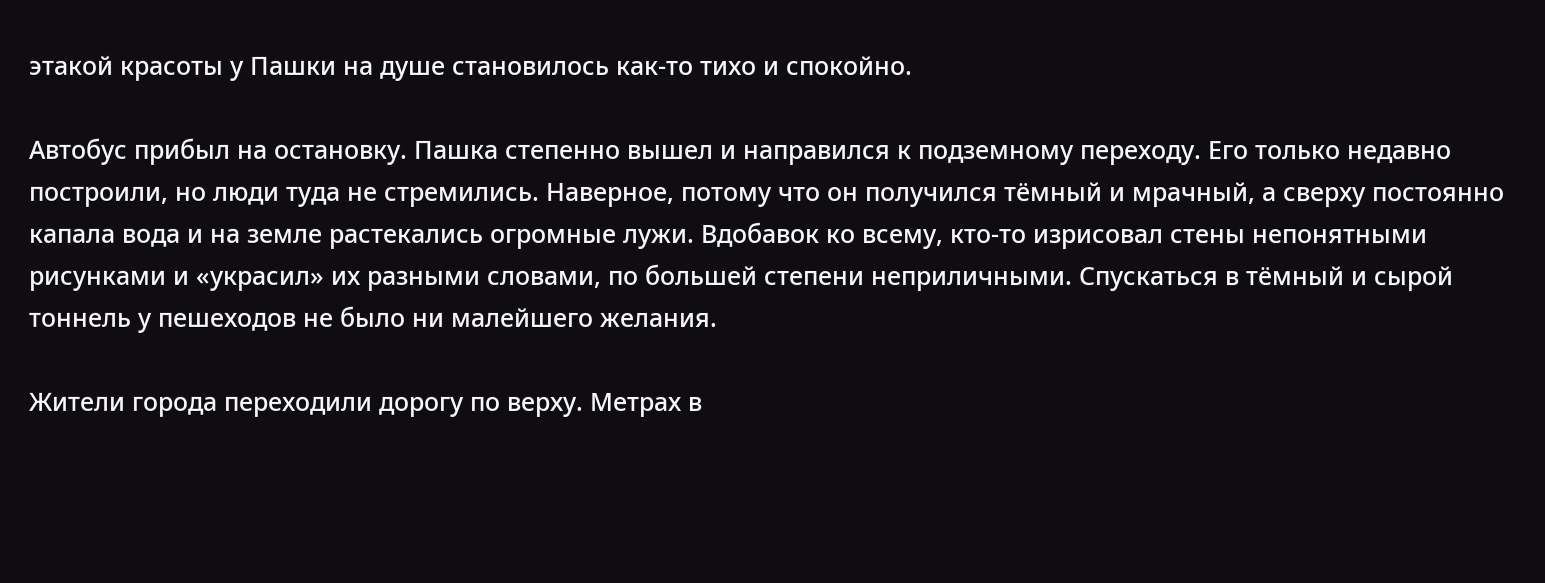этакой красоты у Пашки на душе становилось как-то тихо и спокойно.

Автобус прибыл на остановку. Пашка степенно вышел и направился к подземному переходу. Его только недавно построили, но люди туда не стремились. Наверное, потому что он получился тёмный и мрачный, а сверху постоянно капала вода и на земле растекались огромные лужи. Вдобавок ко всему, кто-то изрисовал стены непонятными рисунками и «украсил» их разными словами, по большей степени неприличными. Спускаться в тёмный и сырой тоннель у пешеходов не было ни малейшего желания.

Жители города переходили дорогу по верху. Метрах в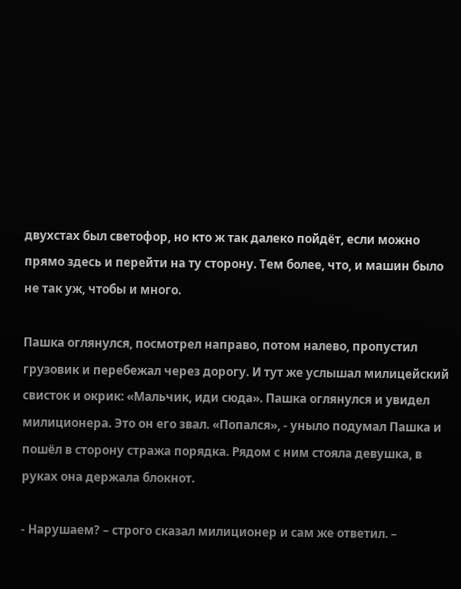двухстах был светофор, но кто ж так далеко пойдёт, если можно прямо здесь и перейти на ту сторону. Тем более, что, и машин было не так уж, чтобы и много.

Пашка оглянулся, посмотрел направо, потом налево, пропустил грузовик и перебежал через дорогу. И тут же услышал милицейский свисток и окрик: «Мальчик, иди сюда». Пашка оглянулся и увидел милиционера. Это он его звал. «Попался», - уныло подумал Пашка и пошёл в сторону стража порядка. Рядом с ним стояла девушка, в руках она держала блокнот.

- Нарушаем? – строго сказал милиционер и сам же ответил. –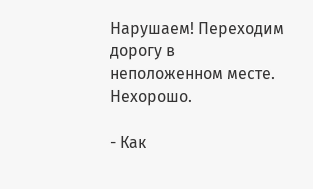Нарушаем! Переходим дорогу в неположенном месте. Нехорошо.

- Как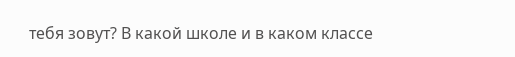тебя зовут? В какой школе и в каком классе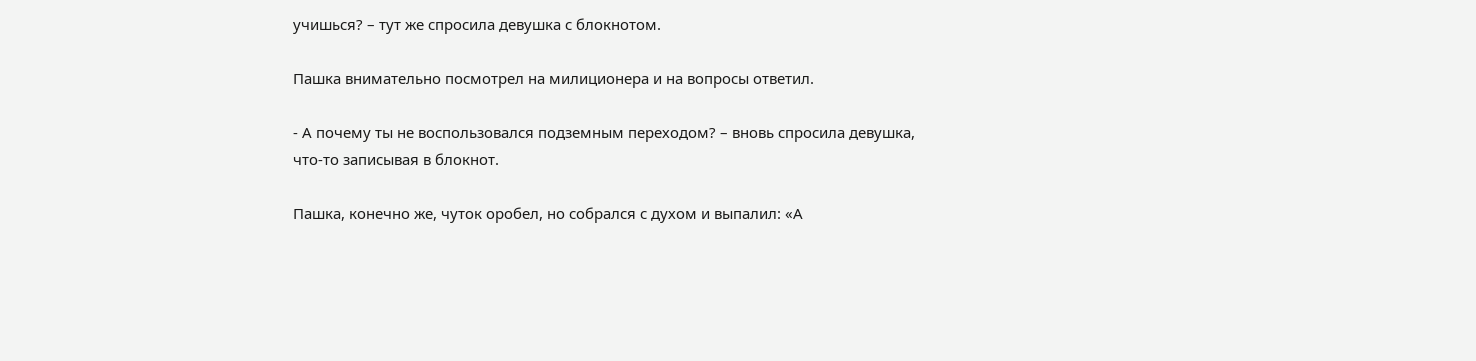учишься? – тут же спросила девушка с блокнотом.

Пашка внимательно посмотрел на милиционера и на вопросы ответил.

- А почему ты не воспользовался подземным переходом? – вновь спросила девушка, что-то записывая в блокнот.

Пашка, конечно же, чуток оробел, но собрался с духом и выпалил: «А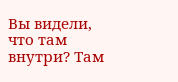Вы видели, что там внутри? Там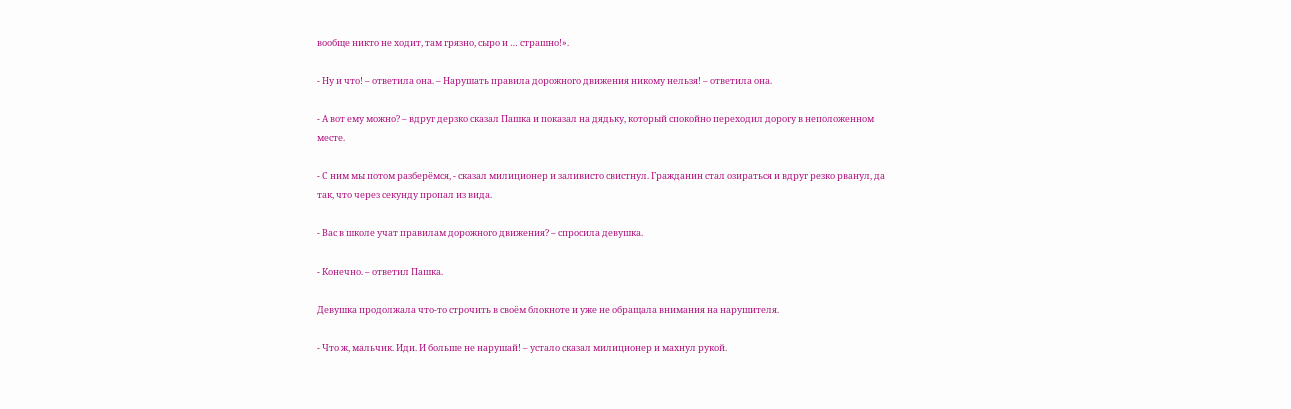вообще никто не ходит, там грязно, сыро и … страшно!».

- Ну и что! – ответила она. – Нарушать правила дорожного движения никому нельзя! – ответила она.

- А вот ему можно? – вдруг дерзко сказал Пашка и показал на дядьку, который спокойно переходил дорогу в неположенном месте.

- С ним мы потом разберёмся, - сказал милиционер и заливисто свистнул. Гражданин стал озираться и вдруг резко рванул, да так, что через секунду пропал из вида.

- Вас в школе учат правилам дорожного движения? – спросила девушка.

- Конечно. – ответил Пашка.

Девушка продолжала что-то строчить в своём блокноте и уже не обращала внимания на нарушителя.

- Что ж, мальчик. Иди. И больше не нарушай! – устало сказал милиционер и махнул рукой.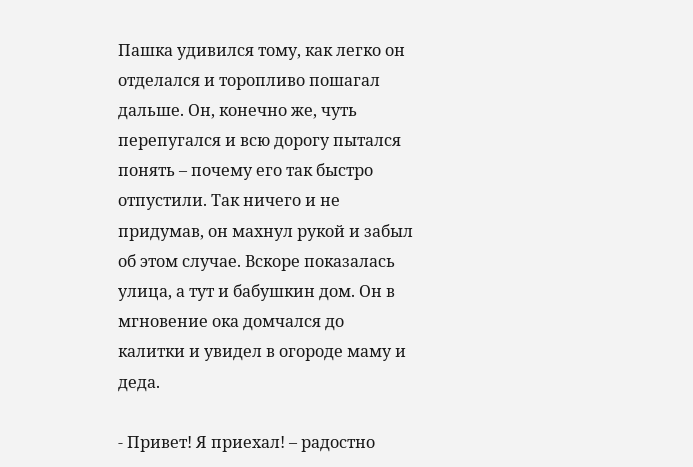Пашка удивился тому, как легко он отделался и торопливо пошагал дальше. Он, конечно же, чуть перепугался и всю дорогу пытался понять – почему его так быстро отпустили. Так ничего и не придумав, он махнул рукой и забыл об этом случае. Вскоре показалась улица, а тут и бабушкин дом. Он в мгновение ока домчался до калитки и увидел в огороде маму и деда.

- Привет! Я приехал! – радостно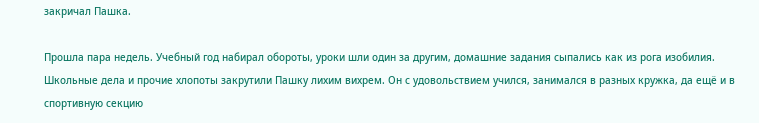закричал Пашка.

Прошла пара недель. Учебный год набирал обороты, уроки шли один за другим, домашние задания сыпались как из рога изобилия. Школьные дела и прочие хлопоты закрутили Пашку лихим вихрем. Он с удовольствием учился, занимался в разных кружка, да ещё и в спортивную секцию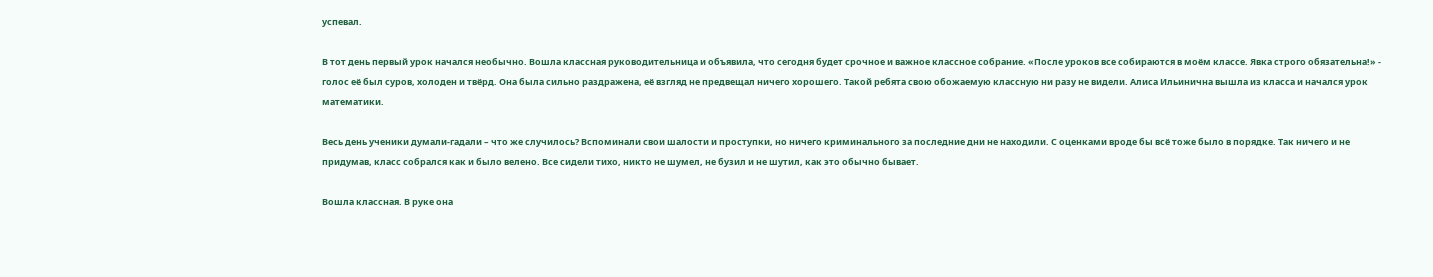успевал.

В тот день первый урок начался необычно. Вошла классная руководительница и объявила, что сегодня будет срочное и важное классное собрание. «После уроков все собираются в моём классе. Явка строго обязательна!» - голос её был суров, холоден и твёрд. Она была сильно раздражена, её взгляд не предвещал ничего хорошего. Такой ребята свою обожаемую классную ни разу не видели. Алиса Ильинична вышла из класса и начался урок математики.

Весь день ученики думали-гадали – что же случилось? Вспоминали свои шалости и проступки, но ничего криминального за последние дни не находили. С оценками вроде бы всё тоже было в порядке. Так ничего и не придумав, класс собрался как и было велено. Все сидели тихо, никто не шумел, не бузил и не шутил, как это обычно бывает.

Вошла классная. В руке она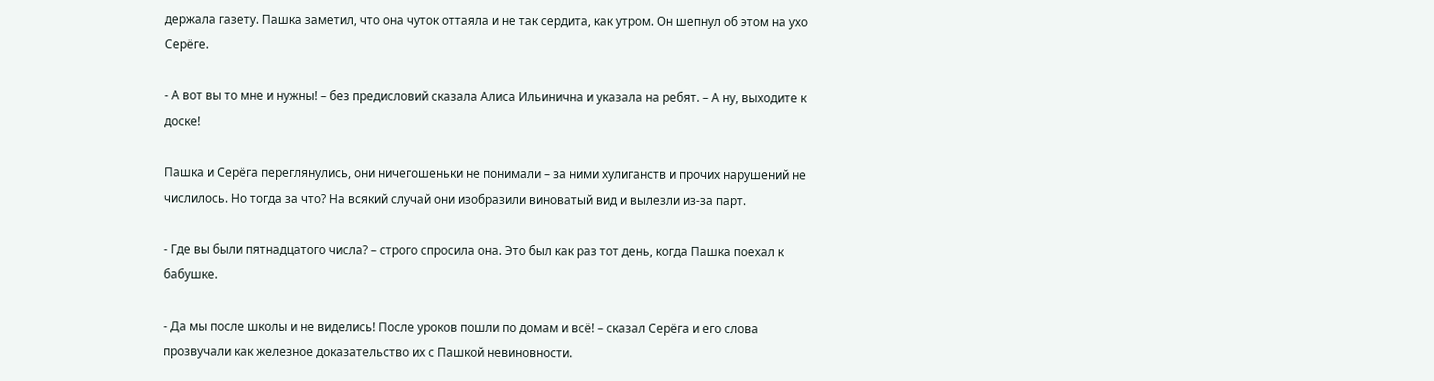держала газету. Пашка заметил, что она чуток оттаяла и не так сердита, как утром. Он шепнул об этом на ухо Серёге.

- А вот вы то мне и нужны! – без предисловий сказала Алиса Ильинична и указала на ребят. – А ну, выходите к доске!

Пашка и Серёга переглянулись, они ничегошеньки не понимали – за ними хулиганств и прочих нарушений не числилось. Но тогда за что? На всякий случай они изобразили виноватый вид и вылезли из-за парт.

- Где вы были пятнадцатого числа? – строго спросила она. Это был как раз тот день, когда Пашка поехал к бабушке.

- Да мы после школы и не виделись! После уроков пошли по домам и всё! – сказал Серёга и его слова прозвучали как железное доказательство их с Пашкой невиновности.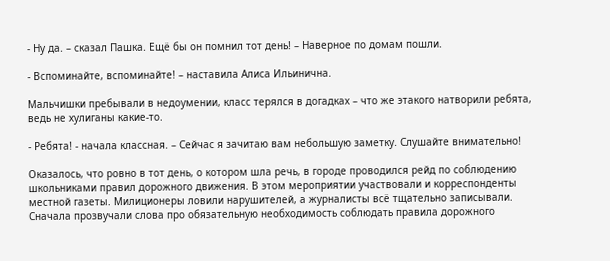- Ну да. – сказал Пашка. Ещё бы он помнил тот день! – Наверное по домам пошли.

- Вспоминайте, вспоминайте! – наставила Алиса Ильинична.

Мальчишки пребывали в недоумении, класс терялся в догадках – что же этакого натворили ребята, ведь не хулиганы какие-то.

- Ребята! - начала классная. – Сейчас я зачитаю вам небольшую заметку. Слушайте внимательно!

Оказалось, что ровно в тот день, о котором шла речь, в городе проводился рейд по соблюдению школьниками правил дорожного движения. В этом мероприятии участвовали и корреспонденты местной газеты. Милиционеры ловили нарушителей, а журналисты всё тщательно записывали. Сначала прозвучали слова про обязательную необходимость соблюдать правила дорожного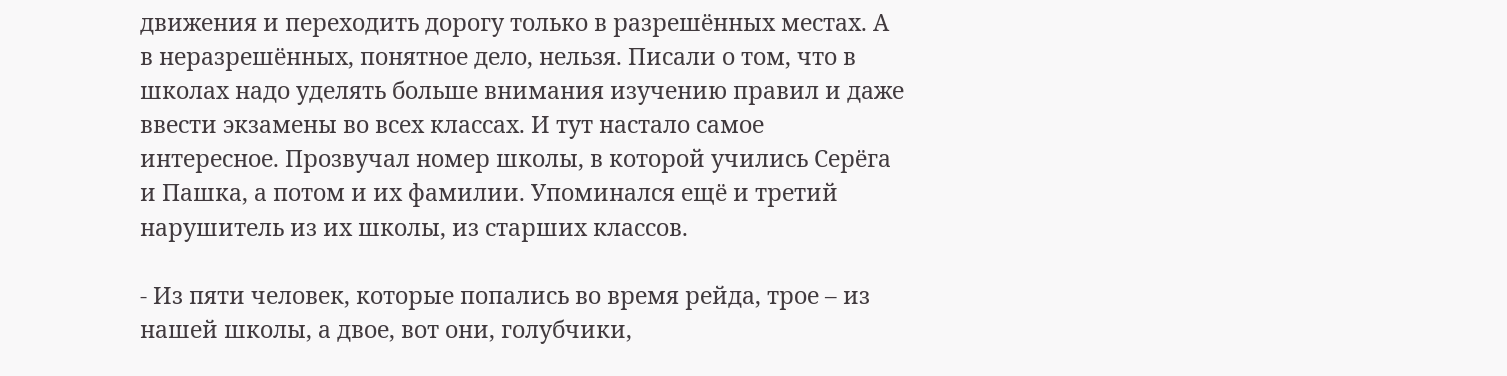движения и переходить дорогу только в разрешённых местах. А в неразрешённых, понятное дело, нельзя. Писали о том, что в школах надо уделять больше внимания изучению правил и даже ввести экзамены во всех классах. И тут настало самое интересное. Прозвучал номер школы, в которой учились Серёга и Пашка, а потом и их фамилии. Упоминался ещё и третий нарушитель из их школы, из старших классов.

- Из пяти человек, которые попались во время рейда, трое – из нашей школы, а двое, вот они, голубчики,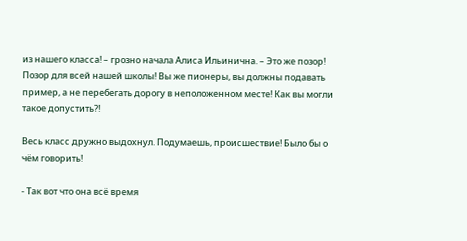из нашего класса! – грозно начала Алиса Ильинична. – Это же позор! Позор для всей нашей школы! Вы же пионеры, вы должны подавать пример, а не перебегать дорогу в неположенном месте! Как вы могли такое допустить?!

Весь класс дружно выдохнул. Подумаешь, происшествие! Было бы о чём говорить!

- Так вот что она всё время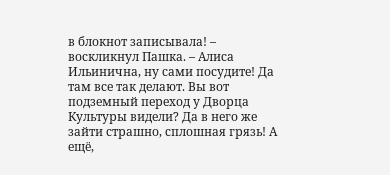в блокнот записывала! – воскликнул Пашка. – Алиса Ильинична, ну сами посудите! Да там все так делают. Вы вот подземный переход у Дворца Культуры видели? Да в него же зайти страшно, сплошная грязь! А ещё,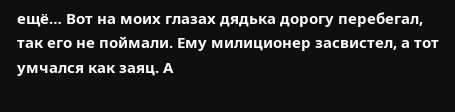ещё… Вот на моих глазах дядька дорогу перебегал, так его не поймали. Ему милиционер засвистел, а тот умчался как заяц. А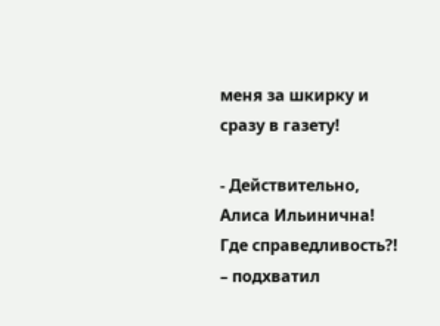меня за шкирку и сразу в газету!

- Действительно, Алиса Ильинична! Где справедливость?! – подхватил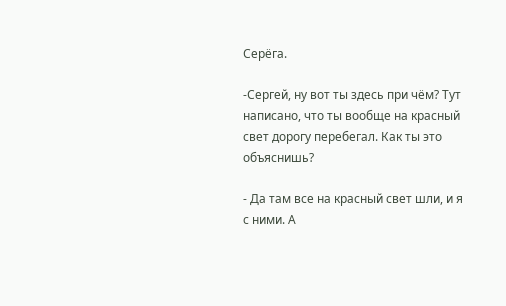Серёга.

-Сергей, ну вот ты здесь при чём? Тут написано, что ты вообще на красный свет дорогу перебегал. Как ты это объяснишь?

- Да там все на красный свет шли, и я с ними. А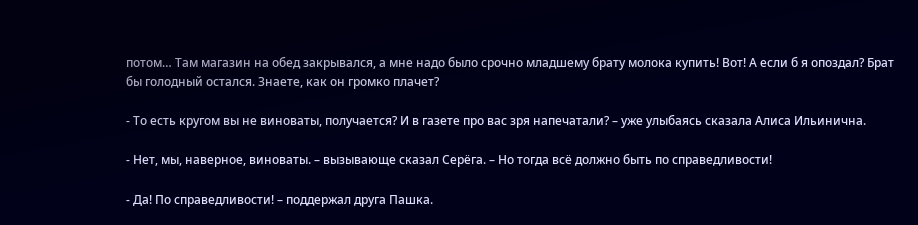потом… Там магазин на обед закрывался, а мне надо было срочно младшему брату молока купить! Вот! А если б я опоздал? Брат бы голодный остался. Знаете, как он громко плачет?

- То есть кругом вы не виноваты, получается? И в газете про вас зря напечатали? – уже улыбаясь сказала Алиса Ильинична.

- Нет, мы, наверное, виноваты. – вызывающе сказал Серёга. – Но тогда всё должно быть по справедливости!

- Да! По справедливости! – поддержал друга Пашка.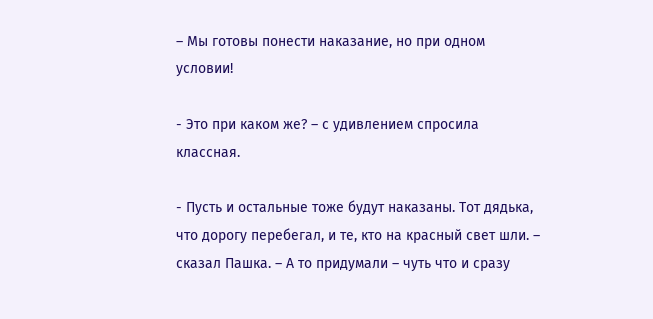– Мы готовы понести наказание, но при одном условии!

- Это при каком же? – с удивлением спросила классная.

- Пусть и остальные тоже будут наказаны. Тот дядька, что дорогу перебегал, и те, кто на красный свет шли. – сказал Пашка. – А то придумали – чуть что и сразу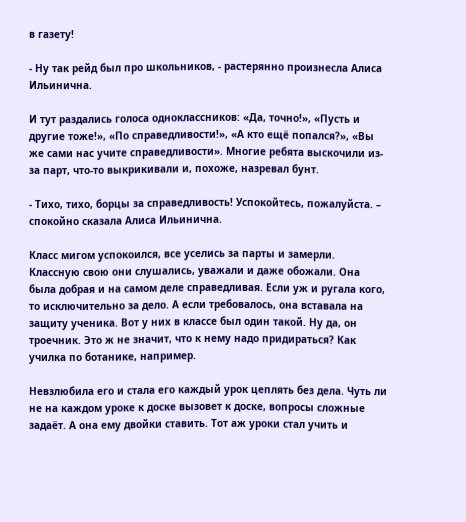в газету!

- Ну так рейд был про школьников, - растерянно произнесла Алиса Ильинична.

И тут раздались голоса одноклассников: «Да, точно!», «Пусть и другие тоже!», «По справедливости!», «А кто ещё попался?», «Вы же сами нас учите справедливости». Многие ребята выскочили из-за парт, что-то выкрикивали и, похоже, назревал бунт.

- Тихо, тихо, борцы за справедливость! Успокойтесь, пожалуйста. – спокойно сказала Алиса Ильинична.

Класс мигом успокоился, все уселись за парты и замерли. Классную свою они слушались, уважали и даже обожали. Она была добрая и на самом деле справедливая. Если уж и ругала кого, то исключительно за дело. А если требовалось, она вставала на защиту ученика. Вот у них в классе был один такой. Ну да, он троечник. Это ж не значит, что к нему надо придираться? Как училка по ботанике, например.

Невзлюбила его и стала его каждый урок цеплять без дела. Чуть ли не на каждом уроке к доске вызовет к доске, вопросы сложные задаёт. А она ему двойки ставить. Тот аж уроки стал учить и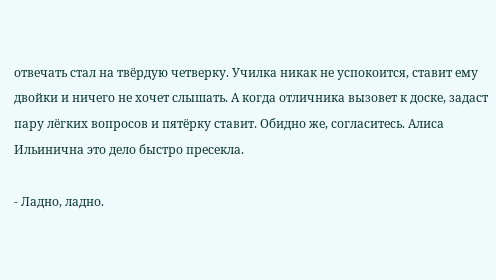отвечать стал на твёрдую четверку. Училка никак не успокоится, ставит ему двойки и ничего не хочет слышать. А когда отличника вызовет к доске, задаст пару лёгких вопросов и пятёрку ставит. Обидно же, согласитесь. Алиса Ильинична это дело быстро пресекла.

- Ладно, ладно.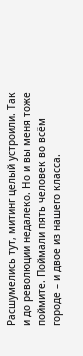Расшумелись тут, митинг целый устроили. Так и до революции недалеко. Но и вы меня тоже поймите. Поймали пять человек во всём городе – и двое из нашего класса.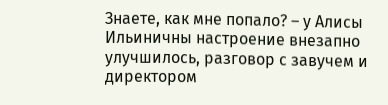Знаете, как мне попало? – у Алисы Ильиничны настроение внезапно улучшилось, разговор с завучем и директором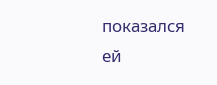показался ей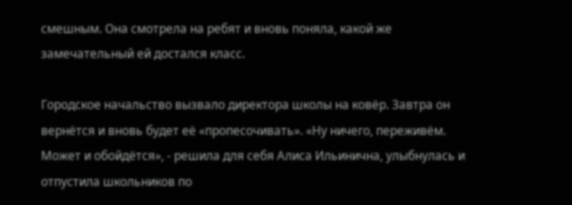смешным. Она смотрела на ребят и вновь поняла, какой же замечательный ей достался класс.

Городское начальство вызвало директора школы на ковёр. Завтра он вернётся и вновь будет её «пропесочивать». «Ну ничего, переживём. Может и обойдётся», - решила для себя Алиса Ильинична, улыбнулась и отпустила школьников по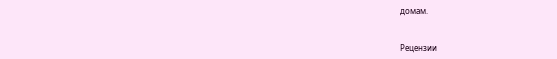домам.


Рецензии